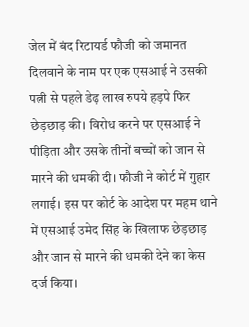जेल में बंद रिटायर्ड फौजी को जमानत दिलवाने के नाम पर एक एसआई ने उसकी पत्नी से पहले डेढ़ लाख रुपये हड़पे फिर छेड़छाड़ की। विरोध करने पर एसआई ने पीड़िता और उसके तीनों बच्चों को जान से मारने की धमकी दी। फौजी ने कोर्ट में गुहार लगाई। इस पर कोर्ट के आदेश पर महम थाने में एसआई उमेद सिंह के खिलाफ छेड़छाड़ और जान से मारने की धमकी देने का केस दर्ज किया।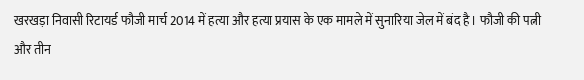खरखड़ा निवासी रिटायर्ड फौजी मार्च 2014 में हत्या और हत्या प्रयास के एक मामले में सुनारिया जेल में बंद है। फौजी की पत्नी और तीन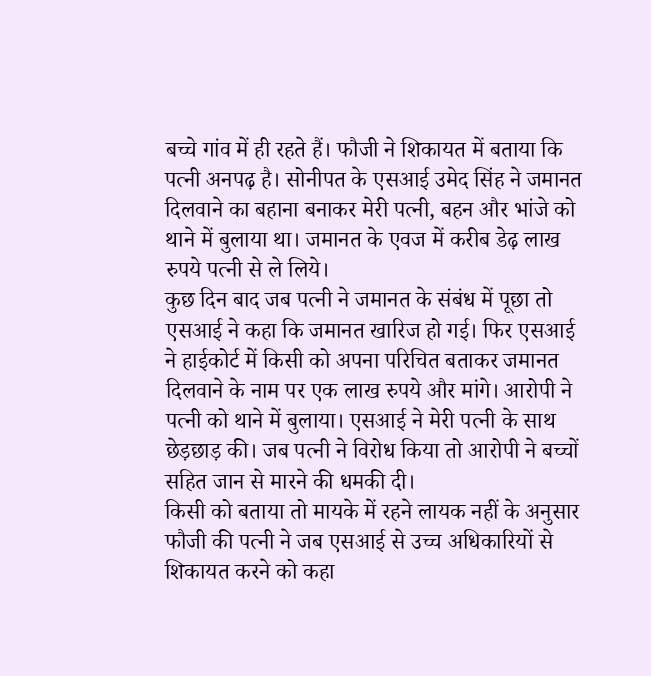बच्चे गांव में ही रहते हैं। फौजी ने शिकायत में बताया कि पत्नी अनपढ़ है। सोनीपत के एसआई उमेद सिंह ने जमानत दिलवाने का बहाना बनाकर मेरी पत्नी, बहन और भांजे को थाने में बुलाया था। जमानत के एवज में करीब डेढ़ लाख रुपये पत्नी से ले लिये।
कुछ दिन बाद जब पत्नी ने जमानत के संबंध में पूछा तो एसआई ने कहा कि जमानत खारिज हो गई। फिर एसआई ने हाईकोर्ट में किसी को अपना परिचित बताकर जमानत दिलवाने के नाम पर एक लाख रुपये और मांगे। आरोपी ने पत्नी को थाने में बुलाया। एसआई ने मेरी पत्नी के साथ छेड़छाड़ की। जब पत्नी ने विरोध किया तो आरोपी ने बच्चों सहित जान से मारने की धमकी दी।
किसी को बताया तो मायके में रहने लायक नहीं के अनुसार फौजी की पत्नी ने जब एसआई से उच्च अधिकारियों से शिकायत करने को कहा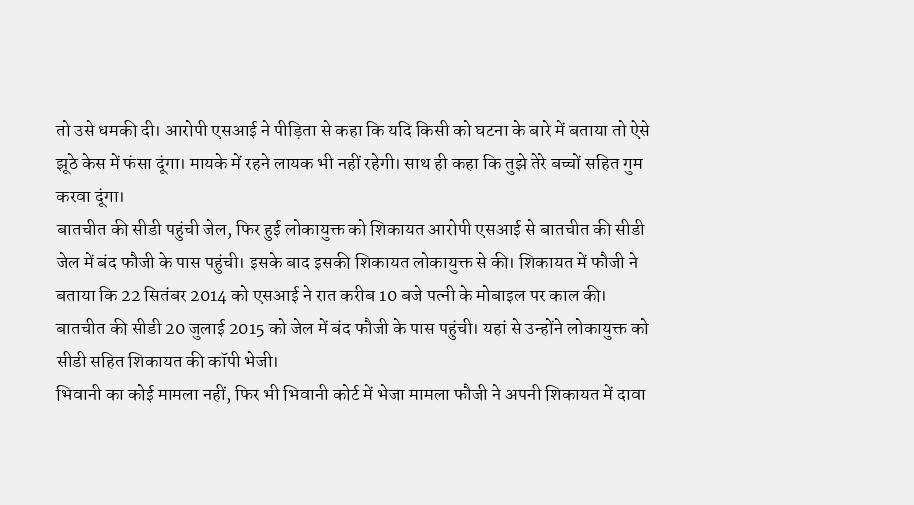तो उसे धमकी दी। आरोपी एसआई ने पीड़िता से कहा कि यदि किसी को घटना के बारे में बताया तो ऐसे झूठे केस में फंसा दूंगा। मायके में रहने लायक भी नहीं रहेगी। साथ ही कहा कि तुझे तेरे बच्चों सहित गुम करवा दूंगा।
बातचीत की सीडी पहुंची जेल, फिर हुई लोकायुक्त को शिकायत आरोपी एसआई से बातचीत की सीडी जेल में बंद फौजी के पास पहुंची। इसके बाद इसकी शिकायत लोकायुक्त से की। शिकायत में फौजी ने बताया कि 22 सितंबर 2014 को एसआई ने रात करीब 10 बजे पत्नी के मोबाइल पर काल की। बातचीत की सीडी 20 जुलाई 2015 को जेल में बंद फौजी के पास पहुंची। यहां से उन्होंने लोकायुक्त को सीडी सहित शिकायत की कॉपी भेजी।
भिवानी का कोई मामला नहीं, फिर भी भिवानी कोर्ट में भेजा मामला फौजी ने अपनी शिकायत में दावा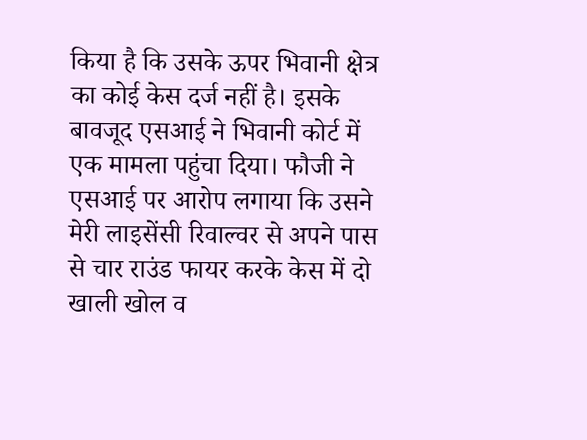किया है कि उसके ऊपर भिवानी क्षेत्र का कोई केस दर्ज नहीं है। इसके बावजूद एसआई ने भिवानी कोर्ट में एक मामला पहुंचा दिया। फौजी ने एसआई पर आरोप लगाया कि उसने मेरी लाइसेंसी रिवाल्वर से अपने पास से चार राउंड फायर करके केस में दो खाली खोल व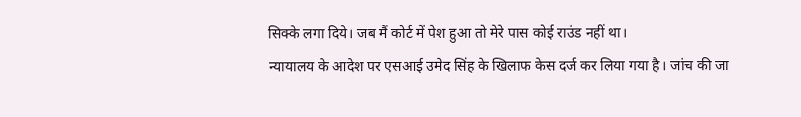सिक्के लगा दिये। जब मैं कोर्ट में पेश हुआ तो मेरे पास कोई राउंड नहीं था।
न्यायालय के आदेश पर एसआई उमेद सिंह के खिलाफ केस दर्ज कर लिया गया है। जांच की जा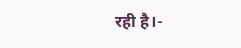रही है।-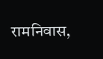रामनिवास,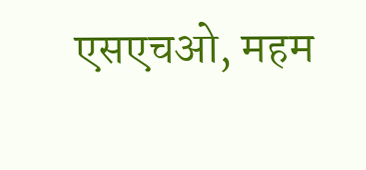एसएचओ, महम